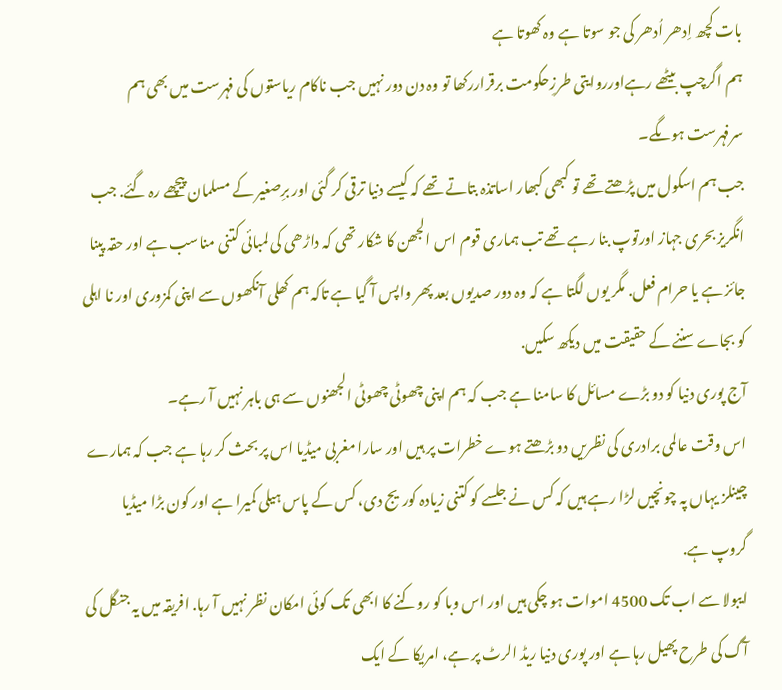بات کچھ اِدھر اُدھر کی جو سوتا ہے وہ کھوتا ہے
ہم اگرچپ بیٹھے رہےاورروایتی طرزِحکومت برقراررکھا تو وہ دن دور نہیں جب ناکام ریاستوں کی فہرست میں بھی ہم سرفہرست ہوںگے۔
جب ہم اسکول میں پڑھتے تھے تو کبھی کبھار اساتذہ بتاتے تھے کہ کیسے دنیا ترقی کر گئی اور برِصغیر کے مسلمان پیچھے رہ گئے. جب انگریز بحری جہاز اورتوپ بنا رہے تھے تب ہماری قوم اس الجھن کا شکار تھی کہ داڑھی کی لمبائی کتنی مناسب ہے اور حقہ پینا جائز ہے یا حرام فعل. مگر یوں لگتا ہے کہ وہ دور صدیوں بعد پھر واپس آ گیا ہے تاکہ ہم کھلی آنکھوں سے اپنی کمزوری اور نا اہلی کو بجاے سننے کے حقیقت میں دیکھ سکیں.
آج پوری دنیا کو دو بڑے مسائل کا سامنا ہے جب کہ ہم اپنی چھوٹی چھوٹی الجھنوں سے ہی باہر نہیں آ رہے۔
اس وقت عالمی برادری کی نظریں دو بڑھتے ہوے خطرات پر ہیں اور سارا مغربی میڈیا اس پر بحث کر رہا ہے جب کہ ہمارے چینلز یہاں پہ چونچیں لڑا رہے ہیں کہ کس نے جلسے کو کتنی زیادہ کوریج دی، کس کے پاس ہیلی کمیرا ہے اور کون بڑا میڈیا گروپ ہے.
ایبولا سے اب تک 4500 اموات ہو چکی ہیں اور اس وبا کو روکنے کا ابھی تک کوئی امکان نظر نہیں آ رہا. افریقہ میں یہ جنگل کی آگ کی طرح پھیل رہا ہے اور پوری دنیا ریڈ الرٹ پر ہے، امریکا کے ایک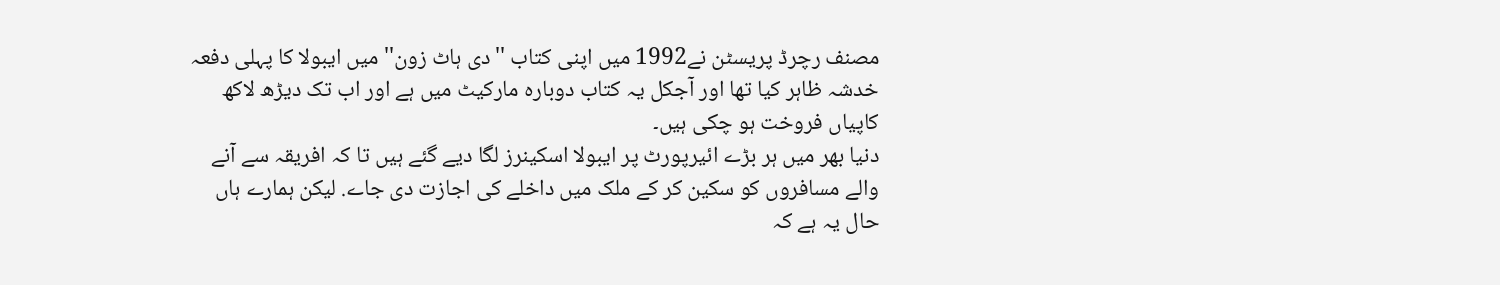مصنف رچرڈ پریسٹن نے1992 میں اپنی کتاب ''دی ہاٹ زون'' میں ایبولا کا پہلی دفعہ خدشہ ظاہر کیا تھا اور آجکل یہ کتاب دوبارہ مارکیٹ میں ہے اور اب تک دیڑھ لاکھ کاپیاں فروخت ہو چکی ہیں۔
دنیا بھر میں ہر بڑے ائیرپورٹ پر ایبولا اسکینرز لگا دیے گئے ہیں تا کہ افریقہ سے آنے والے مسافروں کو سکین کر کے ملک میں داخلے کی اجازت دی جاے. لیکن ہمارے ہاں حال یہ ہے کہ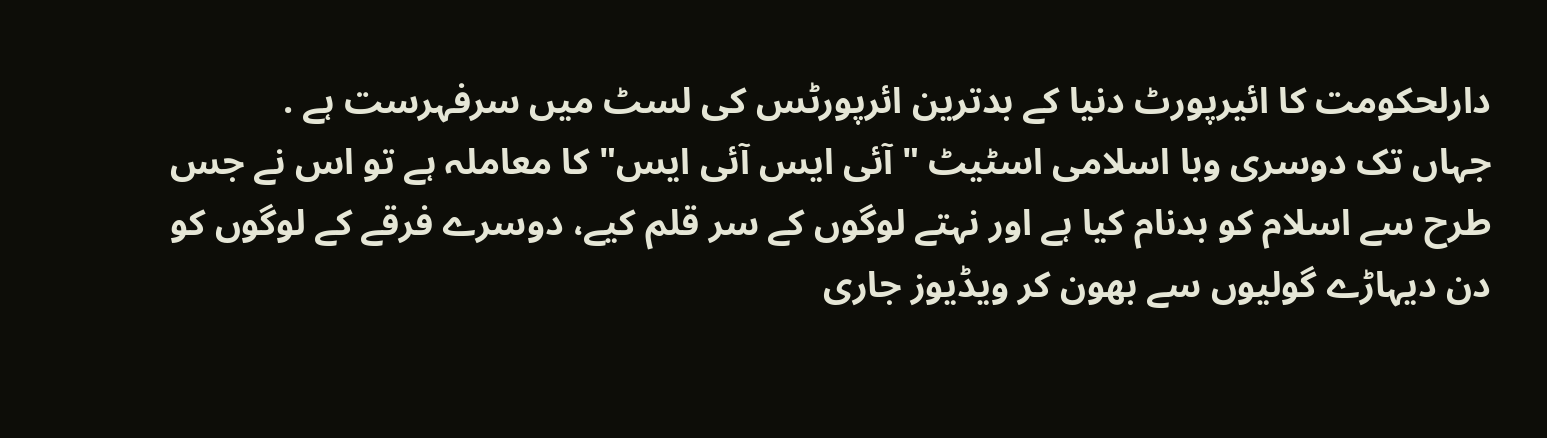دارلحکومت کا ائیرپورٹ دنیا کے بدترین ائرپورٹس کی لسٹ میں سرفہرست ہے .
جہاں تک دوسری وبا اسلامی اسٹیٹ "آئی ایس آئی ایس" کا معاملہ ہے تو اس نے جس طرح سے اسلام کو بدنام کیا ہے اور نہتے لوگوں کے سر قلم کیے، دوسرے فرقے کے لوگوں کو دن دیہاڑے گولیوں سے بھون کر ویڈیوز جاری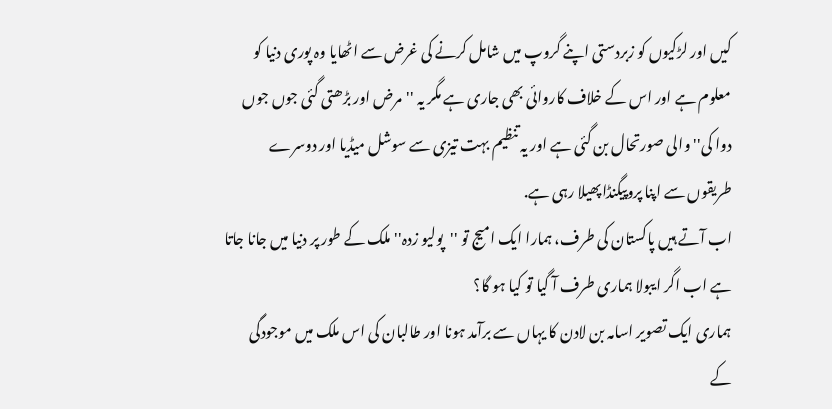کیں اور لڑکیوں کو زبردستی اپنے گروپ میں شامل کرنے کی غرض سے اٹھایا وہ پوری دنیا کو معلوم ہے اور اس کے خلاف کاروائی بھی جاری ہے مگر یہ ''مرض اور بڑھتی گئی جوں جوں دوا کی'' والی صورتحال بن گئی ہے اور یہ تنظیم بہت تیزی سے سوشل میڈیا اور دوسرے طریقوں سے اپنا پروپیگنڈا پھیلا رہی ہے.
اب آتے ہیں پاکستان کی طرف، ہمارا ایک امیج تو ''پولیو زدہ'' ملک کے طور پر دنیا میں جانا جاتا ہے اب اگر ایبولا ہماری طرف آ گیا تو کیا ہو گا؟
ہماری ایک تصویر اسامہ بن لادن کا یہاں سے برآمد ہونا اور طالبان کی اس ملک میں موجودگی کے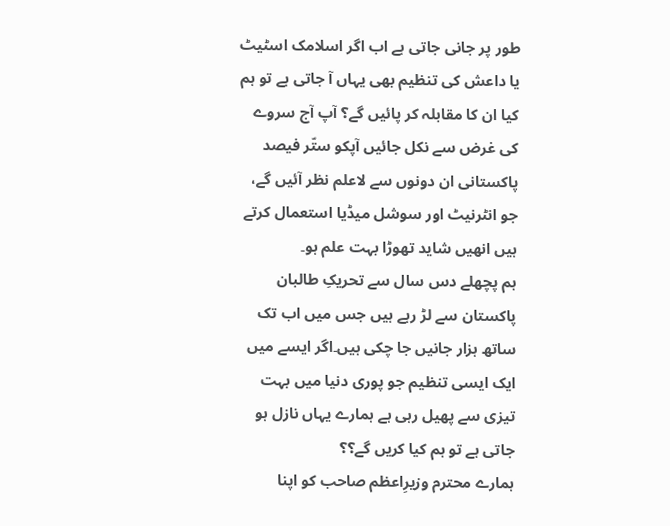طور پر جانی جاتی ہے اب اگر اسلامک اسٹیٹ یا داعش کی تنظیم بھی یہاں آ جاتی ہے تو ہم کیا ان کا مقابلہ کر پائیں گے؟ آپ آج سروے کی غرض سے نکل جائیں آپکو ستّر فیصد پاکستانی ان دونوں سے لاعلم نظر آئیں گے، جو انٹرنیٹ اور سوشل میڈیا استعمال کرتے ہیں انھیں شاید تھوڑا بہت علم ہو۔
ہم پچھلے دس سال سے تحریکِ طالبان پاکستان سے لڑ رہے ہیں جس میں اب تک ساتھ ہزار جانیں جا چکی ہیں۔اگر ایسے میں ایک ایسی تنظیم جو پوری دنیا میں بہت تیزی سے پھیل رہی ہے ہمارے یہاں نازل ہو جاتی ہے تو ہم کیا کریں گے؟؟
ہمارے محترم وزیرِاعظم صاحب کو اپنا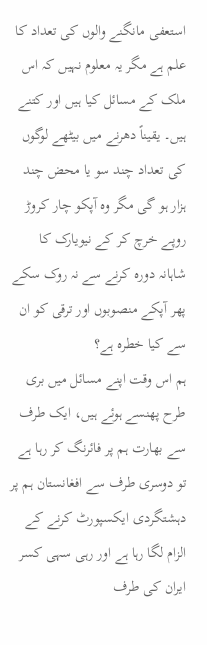استعفی مانگنے والوں کی تعداد کا علم ہے مگر یہ معلوم نہیں کہ اس ملک کے مسائل کیا ہیں اور کتنے ہیں۔ یقیناً دھرنے میں بیٹھے لوگوں کی تعداد چند سو یا محض چند ہزار ہو گی مگر وہ آپکو چار کروڑ روپے خرچ کر کے نیویارک کا شاہانہ دورہ کرنے سے نہ روک سکے پھر آپکے منصوبوں اور ترقی کو ان سے کیا خطرہ ہے؟
ہم اس وقت اپنے مسائل میں بری طرح پھنسے ہوئے ہیں، ایک طرف سے بھارت ہم پر فائرنگ کر رہا ہے تو دوسری طرف سے افغانستان ہم پر دہشتگردی ایکسپورٹ کرنے کے الزام لگا رہا ہے اور رہی سہی کسر ایران کی طرف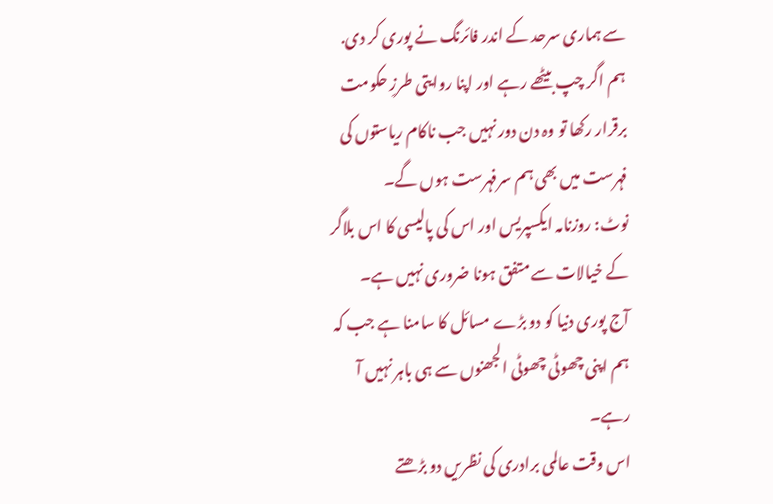سے ہماری سرحد کے اندر فائرنگ نے پوری کر دی.
ہم اگر چپ بیٹھے رہے اور اپنا روایتی طرزِ حکومت برقرار رکھا تو وہ دن دور نہیں جب ناکام ریاستوں کی فہرست میں بھی ہم سرفہرست ہوں گے۔
نوٹ: روزنامہ ایکسپریس اور اس کی پالیسی کا اس بلاگر کے خیالات سے متفق ہونا ضروری نہیں ہے۔
آج پوری دنیا کو دو بڑے مسائل کا سامنا ہے جب کہ ہم اپنی چھوٹی چھوٹی الجھنوں سے ہی باہر نہیں آ رہے۔
اس وقت عالمی برادری کی نظریں دو بڑھتے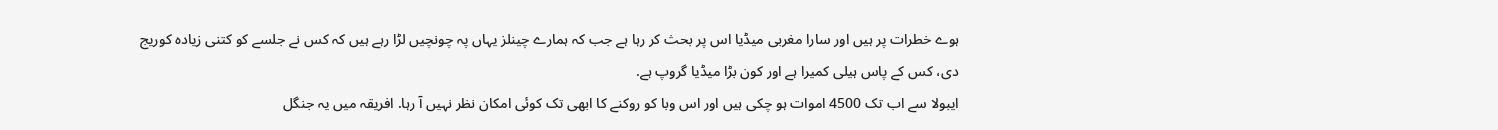ہوے خطرات پر ہیں اور سارا مغربی میڈیا اس پر بحث کر رہا ہے جب کہ ہمارے چینلز یہاں پہ چونچیں لڑا رہے ہیں کہ کس نے جلسے کو کتنی زیادہ کوریج دی، کس کے پاس ہیلی کمیرا ہے اور کون بڑا میڈیا گروپ ہے.
ایبولا سے اب تک 4500 اموات ہو چکی ہیں اور اس وبا کو روکنے کا ابھی تک کوئی امکان نظر نہیں آ رہا. افریقہ میں یہ جنگل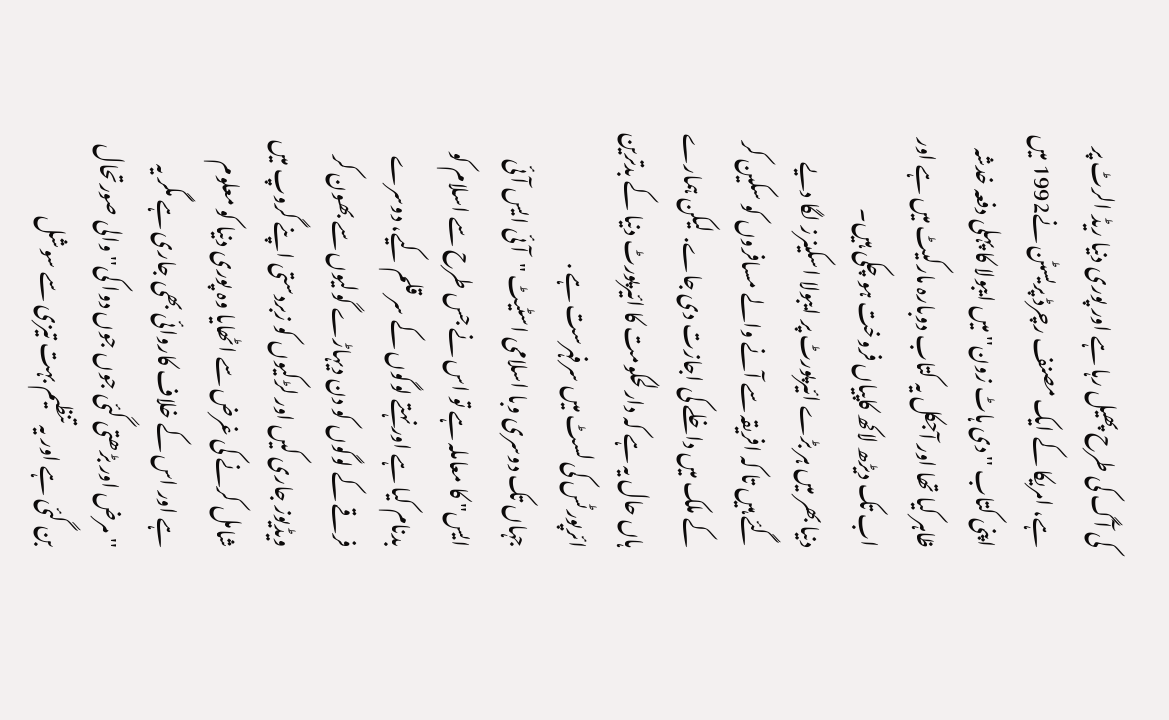کی آگ کی طرح پھیل رہا ہے اور پوری دنیا ریڈ الرٹ پر ہے، امریکا کے ایک مصنف رچرڈ پریسٹن نے1992 میں اپنی کتاب ''دی ہاٹ زون'' میں ایبولا کا پہلی دفعہ خدشہ ظاہر کیا تھا اور آجکل یہ کتاب دوبارہ مارکیٹ میں ہے اور اب تک دیڑھ لاکھ کاپیاں فروخت ہو چکی ہیں۔
دنیا بھر میں ہر بڑے ائیرپورٹ پر ایبولا اسکینرز لگا دیے گئے ہیں تا کہ افریقہ سے آنے والے مسافروں کو سکین کر کے ملک میں داخلے کی اجازت دی جاے. لیکن ہمارے ہاں حال یہ ہے کہ دارلحکومت کا ائیرپورٹ دنیا کے بدترین ائرپورٹس کی لسٹ میں سرفہرست ہے .
جہاں تک دوسری وبا اسلامی اسٹیٹ "آئی ایس آئی ایس" کا معاملہ ہے تو اس نے جس طرح سے اسلام کو بدنام کیا ہے اور نہتے لوگوں کے سر قلم کیے، دوسرے فرقے کے لوگوں کو دن دیہاڑے گولیوں سے بھون کر ویڈیوز جاری کیں اور لڑکیوں کو زبردستی اپنے گروپ میں شامل کرنے کی غرض سے اٹھایا وہ پوری دنیا کو معلوم ہے اور اس کے خلاف کاروائی بھی جاری ہے مگر یہ ''مرض اور بڑھتی گئی جوں جوں دوا کی'' والی صورتحال بن گئی ہے اور یہ تنظیم بہت تیزی سے سوشل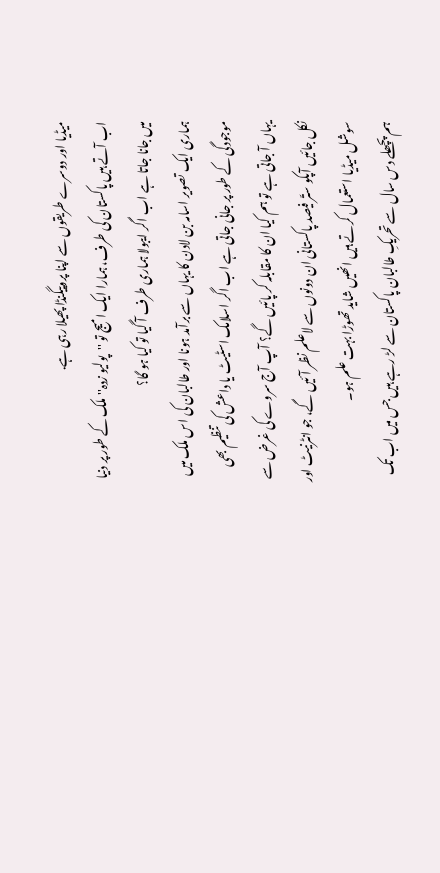میڈیا اور دوسرے طریقوں سے اپنا پروپیگنڈا پھیلا رہی ہے.
اب آتے ہیں پاکستان کی طرف، ہمارا ایک امیج تو ''پولیو زدہ'' ملک کے طور پر دنیا میں جانا جاتا ہے اب اگر ایبولا ہماری طرف آ گیا تو کیا ہو گا؟
ہماری ایک تصویر اسامہ بن لادن کا یہاں سے برآمد ہونا اور طالبان کی اس ملک میں موجودگی کے طور پر جانی جاتی ہے اب اگر اسلامک اسٹیٹ یا داعش کی تنظیم بھی یہاں آ جاتی ہے تو ہم کیا ان کا مقابلہ کر پائیں گے؟ آپ آج سروے کی غرض سے نکل جائیں آپکو ستّر فیصد پاکستانی ان دونوں سے لاعلم نظر آئیں گے، جو انٹرنیٹ اور سوشل میڈیا استعمال کرتے ہیں انھیں شاید تھوڑا بہت علم ہو۔
ہم پچھلے دس سال سے تحریکِ طالبان پاکستان سے لڑ رہے ہیں جس میں اب تک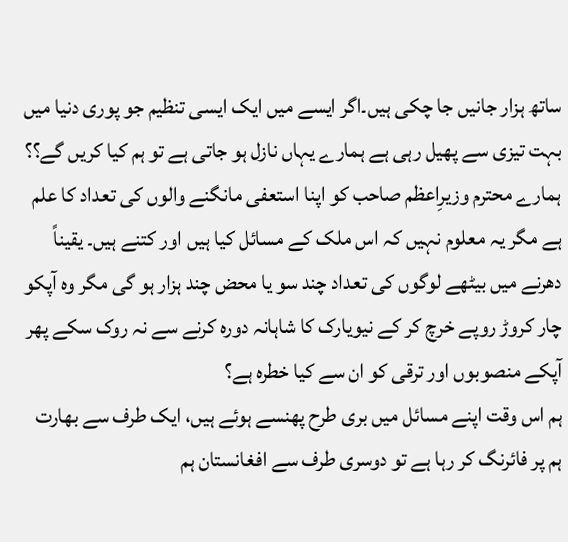ساتھ ہزار جانیں جا چکی ہیں۔اگر ایسے میں ایک ایسی تنظیم جو پوری دنیا میں بہت تیزی سے پھیل رہی ہے ہمارے یہاں نازل ہو جاتی ہے تو ہم کیا کریں گے؟؟
ہمارے محترم وزیرِاعظم صاحب کو اپنا استعفی مانگنے والوں کی تعداد کا علم ہے مگر یہ معلوم نہیں کہ اس ملک کے مسائل کیا ہیں اور کتنے ہیں۔ یقیناً دھرنے میں بیٹھے لوگوں کی تعداد چند سو یا محض چند ہزار ہو گی مگر وہ آپکو چار کروڑ روپے خرچ کر کے نیویارک کا شاہانہ دورہ کرنے سے نہ روک سکے پھر آپکے منصوبوں اور ترقی کو ان سے کیا خطرہ ہے؟
ہم اس وقت اپنے مسائل میں بری طرح پھنسے ہوئے ہیں، ایک طرف سے بھارت ہم پر فائرنگ کر رہا ہے تو دوسری طرف سے افغانستان ہم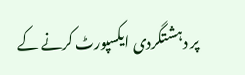پر دہشتگردی ایکسپورٹ کرنے کے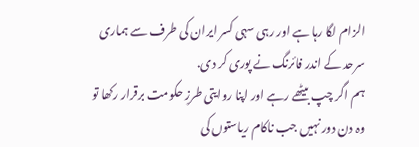الزام لگا رہا ہے اور رہی سہی کسر ایران کی طرف سے ہماری سرحد کے اندر فائرنگ نے پوری کر دی.
ہم اگر چپ بیٹھے رہے اور اپنا روایتی طرزِ حکومت برقرار رکھا تو وہ دن دور نہیں جب ناکام ریاستوں کی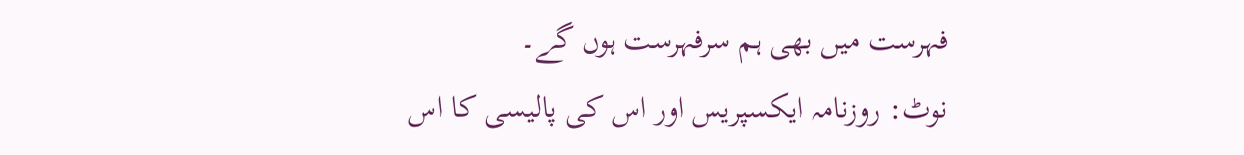فہرست میں بھی ہم سرفہرست ہوں گے۔
نوٹ: روزنامہ ایکسپریس اور اس کی پالیسی کا اس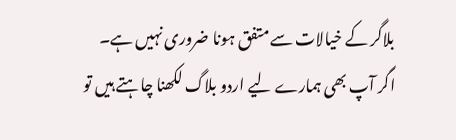بلاگر کے خیالات سے متفق ہونا ضروری نہیں ہے۔
اگر آپ بھی ہمارے لیے اردو بلاگ لکھنا چاہتے ہیں تو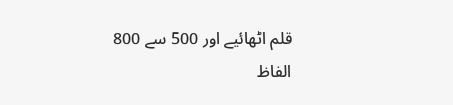قلم اٹھائیے اور 500 سے 800 الفاظ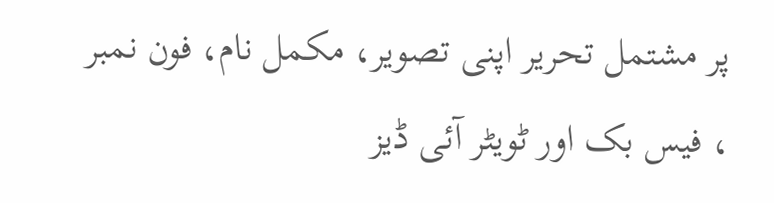پر مشتمل تحریر اپنی تصویر، مکمل نام، فون نمبر ، فیس بک اور ٹویٹر آئی ڈیز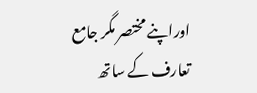اوراپنے مختصر مگر جامع تعارف کے ساتھ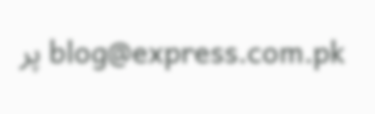blog@express.com.pk پر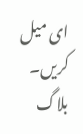ای میل کریں۔ بلاگ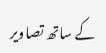کے ساتھ تصاویر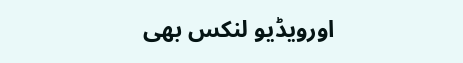اورویڈیو لنکس بھی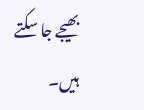بھیجے جا سکتے ہیں۔